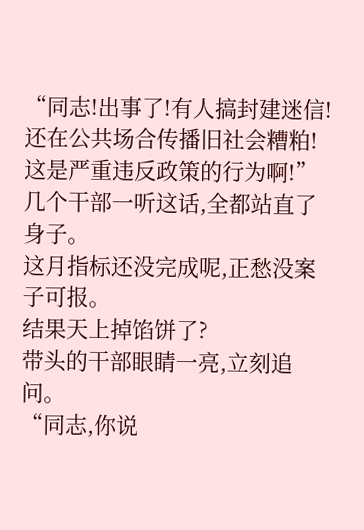“同志!出事了!有人搞封建迷信!还在公共场合传播旧社会糟粕!这是严重违反政策的行为啊!”
几个干部一听这话,全都站直了身子。
这月指标还没完成呢,正愁没案子可报。
结果天上掉馅饼了?
带头的干部眼睛一亮,立刻追问。
“同志,你说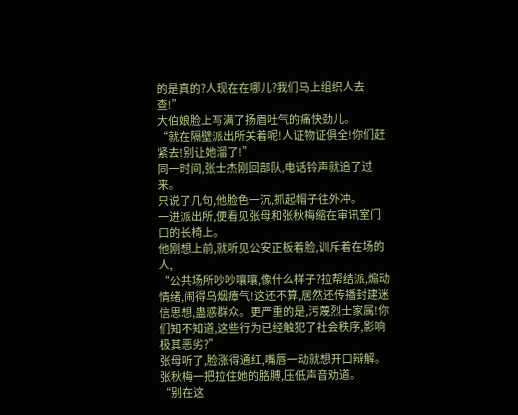的是真的?人现在在哪儿?我们马上组织人去查!”
大伯娘脸上写满了扬眉吐气的痛快劲儿。
“就在隔壁派出所关着呢!人证物证俱全!你们赶紧去!别让她溜了!”
同一时间,张士杰刚回部队,电话铃声就追了过来。
只说了几句,他脸色一沉,抓起帽子往外冲。
一进派出所,便看见张母和张秋梅缩在审讯室门口的长椅上。
他刚想上前,就听见公安正板着脸,训斥着在场的人,
“公共场所吵吵嚷嚷,像什么样子?拉帮结派,煽动情绪,闹得乌烟瘴气!这还不算,居然还传播封建迷信思想,蛊惑群众。更严重的是,污蔑烈士家属!你们知不知道,这些行为已经触犯了社会秩序,影响极其恶劣?”
张母听了,脸涨得通红,嘴唇一动就想开口辩解。
张秋梅一把拉住她的胳膊,压低声音劝道。
“别在这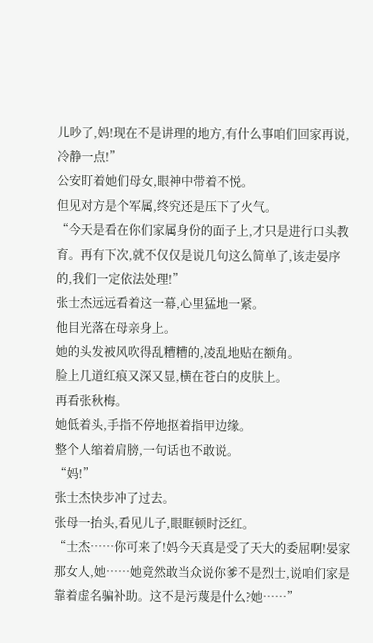儿吵了,妈!现在不是讲理的地方,有什么事咱们回家再说,冷静一点!”
公安盯着她们母女,眼神中带着不悦。
但见对方是个军属,终究还是压下了火气。
“今天是看在你们家属身份的面子上,才只是进行口头教育。再有下次,就不仅仅是说几句这么简单了,该走晏序的,我们一定依法处理!”
张士杰远远看着这一幕,心里猛地一紧。
他目光落在母亲身上。
她的头发被风吹得乱糟糟的,凌乱地贴在额角。
脸上几道红痕又深又显,横在苍白的皮肤上。
再看张秋梅。
她低着头,手指不停地抠着指甲边缘。
整个人缩着肩膀,一句话也不敢说。
“妈!”
张士杰快步冲了过去。
张母一抬头,看见儿子,眼眶顿时泛红。
“士杰……你可来了!妈今天真是受了天大的委屈啊!晏家那女人,她……她竟然敢当众说你爹不是烈士,说咱们家是靠着虚名骗补助。这不是污蔑是什么?她……”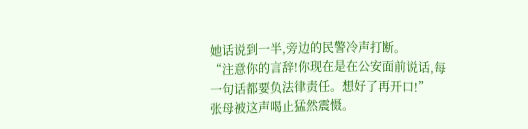她话说到一半,旁边的民警冷声打断。
“注意你的言辞!你现在是在公安面前说话,每一句话都要负法律责任。想好了再开口!”
张母被这声喝止猛然震慑。